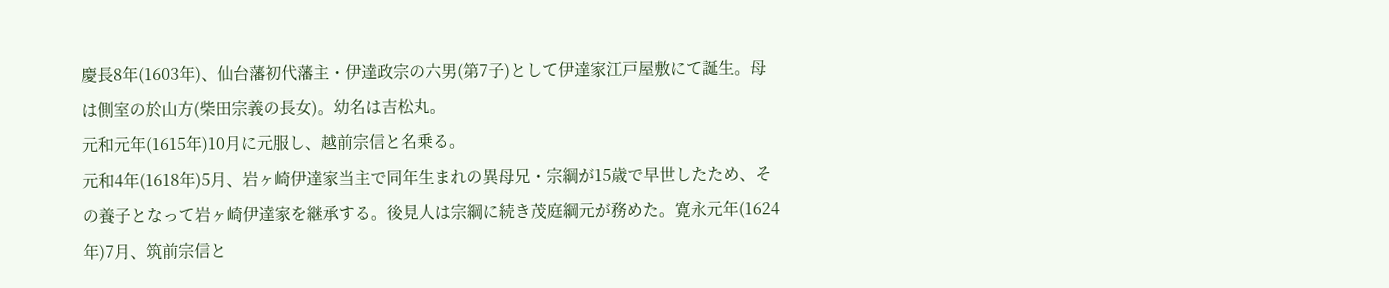慶長8年(1603年)、仙台藩初代藩主・伊達政宗の六男(第7子)として伊達家江戸屋敷にて誕生。母は側室の於山方(柴田宗義の長女)。幼名は吉松丸。
元和元年(1615年)10月に元服し、越前宗信と名乗る。
元和4年(1618年)5月、岩ヶ崎伊達家当主で同年生まれの異母兄・宗綱が15歳で早世したため、その養子となって岩ヶ崎伊達家を継承する。後見人は宗綱に続き茂庭綱元が務めた。寛永元年(1624年)7月、筑前宗信と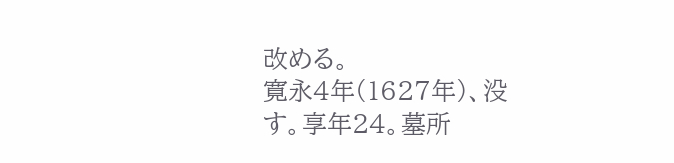改める。
寛永4年(1627年)、没す。享年24。墓所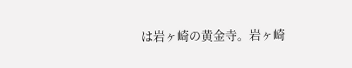は岩ヶ崎の黄金寺。岩ヶ崎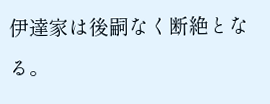伊達家は後嗣なく断絶となる。